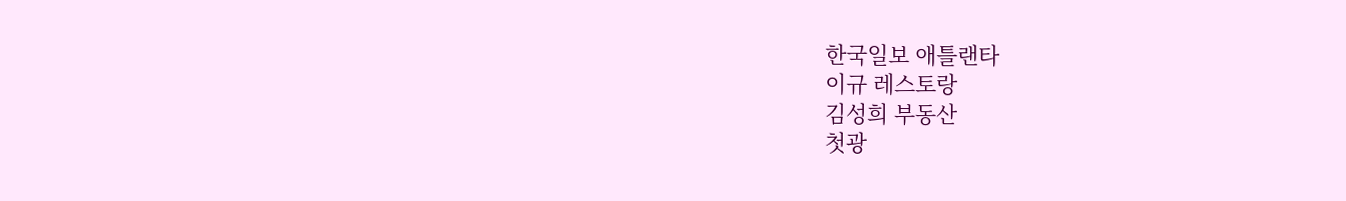한국일보 애틀랜타
이규 레스토랑
김성희 부동산
첫광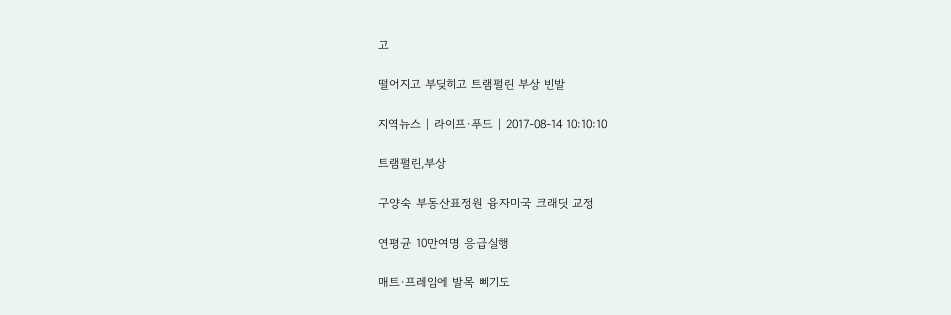고

떨어지고 부딪히고 트램펄린 부상 빈발

지역뉴스 | 라이프·푸드 | 2017-08-14 10:10:10

트램펄린,부상

구양숙 부동산표정원 융자미국 크래딧 교정

연평균 10만여명 응급실행

매트·프레임에 발목 삐기도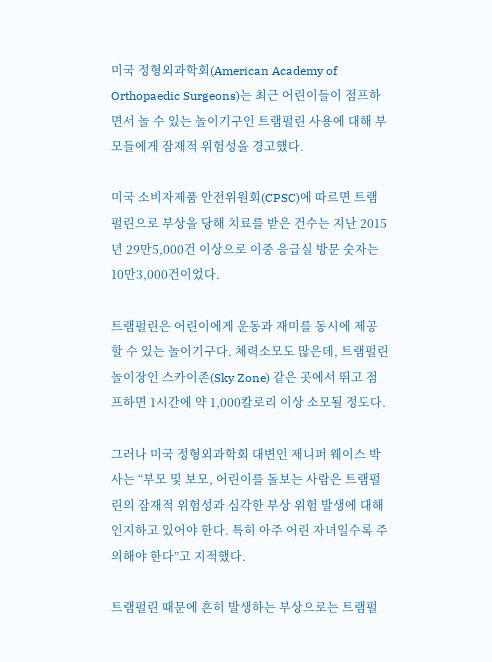미국 정형외과학회(American Academy of Orthopaedic Surgeons)는 최근 어린이들이 점프하면서 놀 수 있는 놀이기구인 트램펄린 사용에 대해 부모들에게 잠재적 위험성을 경고했다.

미국 소비자제품 안전위원회(CPSC)에 따르면 트램펄린으로 부상을 당해 치료를 받은 건수는 지난 2015년 29만5,000건 이상으로 이중 응급실 방문 숫자는 10만3,000건이었다.

트램펄린은 어린이에게 운동과 재미를 동시에 제공할 수 있는 놀이기구다. 체력소모도 많은데, 트램펄린 놀이장인 스카이존(Sky Zone) 같은 곳에서 뛰고 점프하면 1시간에 약 1,000칼로리 이상 소모될 정도다.

그러나 미국 정형외과학회 대변인 제니퍼 웨이스 박사는 “부모 및 보모, 어린이를 돌보는 사람은 트램펄린의 잠재적 위험성과 심각한 부상 위험 발생에 대해 인지하고 있어야 한다. 특히 아주 어린 자녀일수록 주의해야 한다”고 지적했다.

트램펄린 때문에 흔히 발생하는 부상으로는 트램펄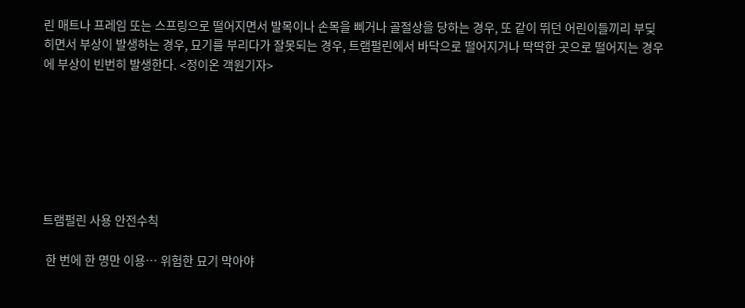린 매트나 프레임 또는 스프링으로 떨어지면서 발목이나 손목을 삐거나 골절상을 당하는 경우, 또 같이 뛰던 어린이들끼리 부딪히면서 부상이 발생하는 경우, 묘기를 부리다가 잘못되는 경우, 트램펄린에서 바닥으로 떨어지거나 딱딱한 곳으로 떨어지는 경우에 부상이 빈번히 발생한다. <정이온 객원기자>







트램펄린 사용 안전수칙

 한 번에 한 명만 이용… 위험한 묘기 막아야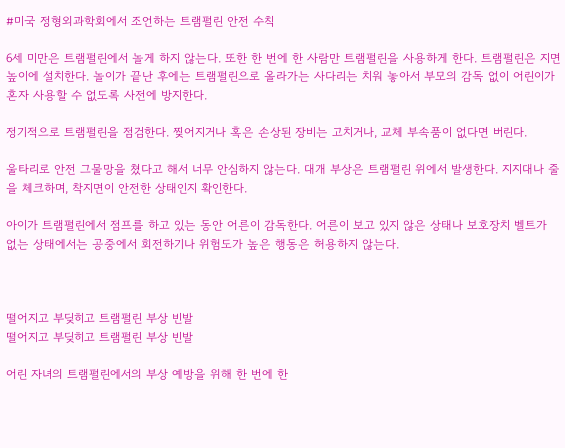#미국 정형외과학회에서 조언하는 트램펄린 안전 수칙

6세 미만은 트램펄린에서 놀게 하지 않는다. 또한 한 번에 한 사람만 트램펄린을 사용하게 한다. 트램펄린은 지면 높이에 설치한다. 놀이가 끝난 후에는 트램펄린으로 올라가는 사다리는 치워 놓아서 부모의 감독 없이 어린이가 혼자 사용할 수 없도록 사전에 방지한다.

정기적으로 트램펄린을 점검한다. 찢어지거나 혹은 손상된 장비는 고치거나, 교체 부속품이 없다면 버린다.

울타리로 안전 그물망을 쳤다고 해서 너무 안심하지 않는다. 대개 부상은 트램펄린 위에서 발생한다. 지지대나 줄을 체크하며, 착지면이 안전한 상태인지 확인한다.

아이가 트램펄린에서 점프를 하고 있는 동안 어른이 감독한다. 어른이 보고 있지 않은 상태나 보호장치 벨트가 없는 상태에서는 공중에서 회전하기나 위험도가 높은 행동은 허용하지 않는다.



떨어지고 부딪히고 트램펄린 부상 빈발
떨어지고 부딪히고 트램펄린 부상 빈발

어린 자녀의 트램펄린에서의 부상 예방을 위해 한 번에 한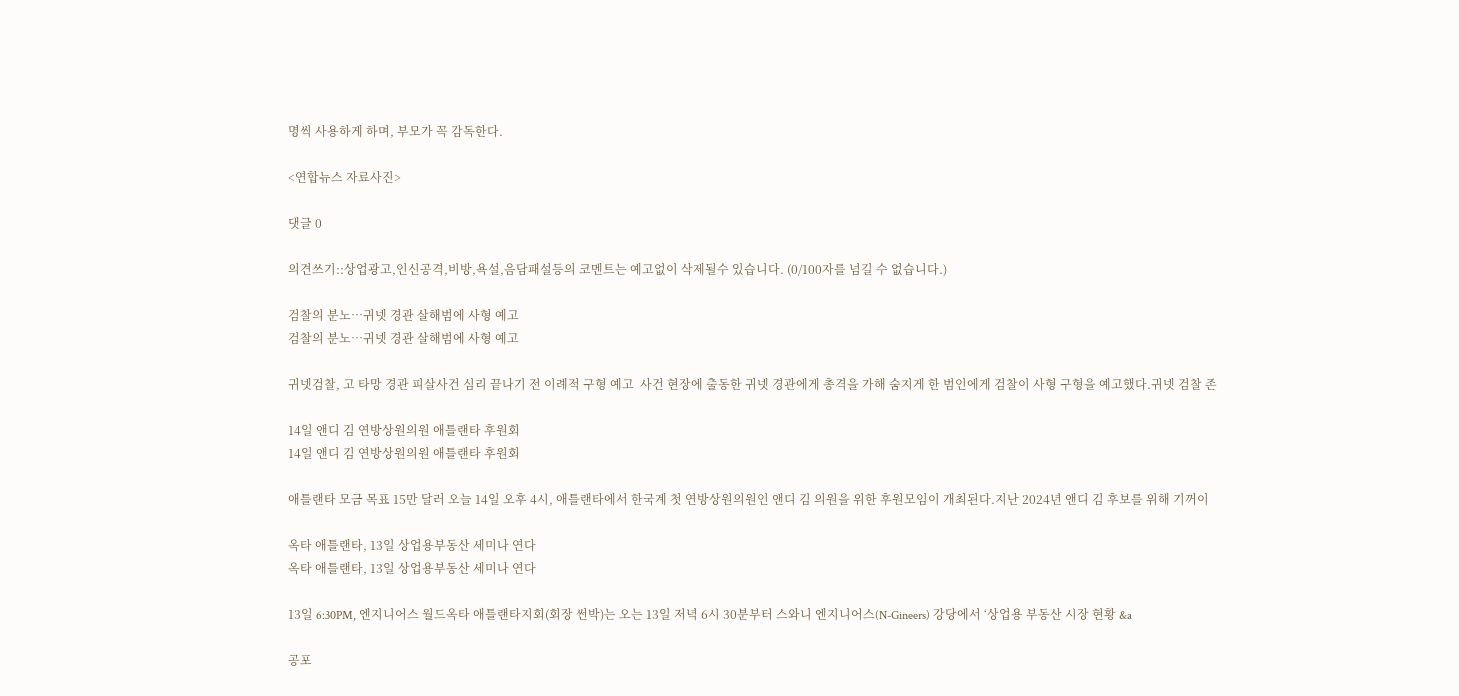명씩 사용하게 하며, 부모가 꼭 감독한다.

<연합뉴스 자료사진>

댓글 0

의견쓰기::상업광고,인신공격,비방,욕설,음담패설등의 코멘트는 예고없이 삭제될수 있습니다. (0/100자를 넘길 수 없습니다.)

검찰의 분노…귀넷 경관 살해범에 사형 예고
검찰의 분노…귀넷 경관 살해범에 사형 예고

귀넷검찰, 고 타망 경관 피살사건 심리 끝나기 전 이례적 구형 예고  사건 현장에 출동한 귀넷 경관에게 총격을 가해 숨지게 한 범인에게 검찰이 사형 구형을 예고했다.귀넷 검찰 존

14일 앤디 김 연방상원의원 애틀랜타 후원회
14일 앤디 김 연방상원의원 애틀랜타 후원회

애틀랜타 모금 목표 15만 달러 오늘 14일 오후 4시, 애틀랜타에서 한국계 첫 연방상원의원인 앤디 김 의원을 위한 후원모임이 개최된다.지난 2024년 앤디 김 후보를 위해 기꺼이

옥타 애틀랜타, 13일 상업용부동산 세미나 연다
옥타 애틀랜타, 13일 상업용부동산 세미나 연다

13일 6:30PM, 엔지니어스 월드옥타 애틀랜타지회(회장 썬박)는 오는 13일 저녁 6시 30분부터 스와니 엔지니어스(N-Gineers) 강당에서 ‘상업용 부동산 시장 현황 &a

공포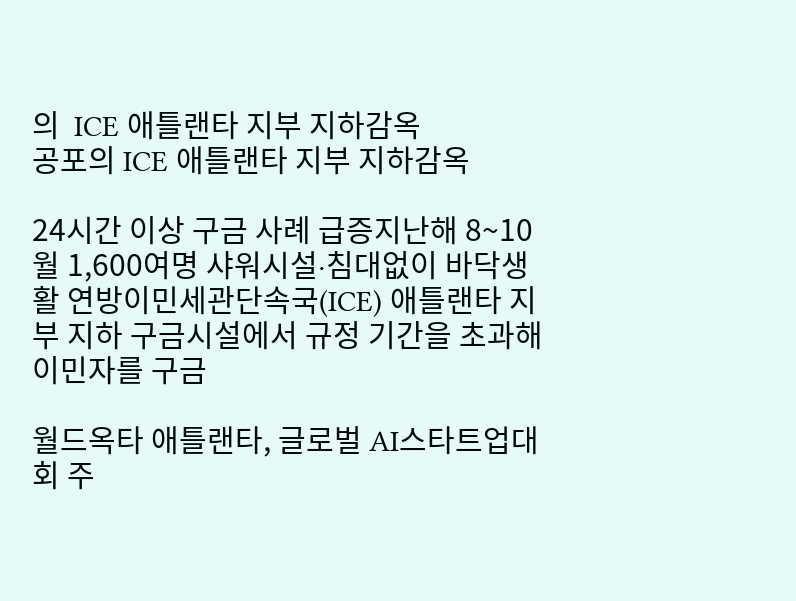의  ICE 애틀랜타 지부 지하감옥
공포의 ICE 애틀랜타 지부 지하감옥

24시간 이상 구금 사례 급증지난해 8~10월 1,600여명 샤워시설∙침대없이 바닥생활 연방이민세관단속국(ICE) 애틀랜타 지부 지하 구금시설에서 규정 기간을 초과해 이민자를 구금

월드옥타 애틀랜타, 글로벌 AI스타트업대회 주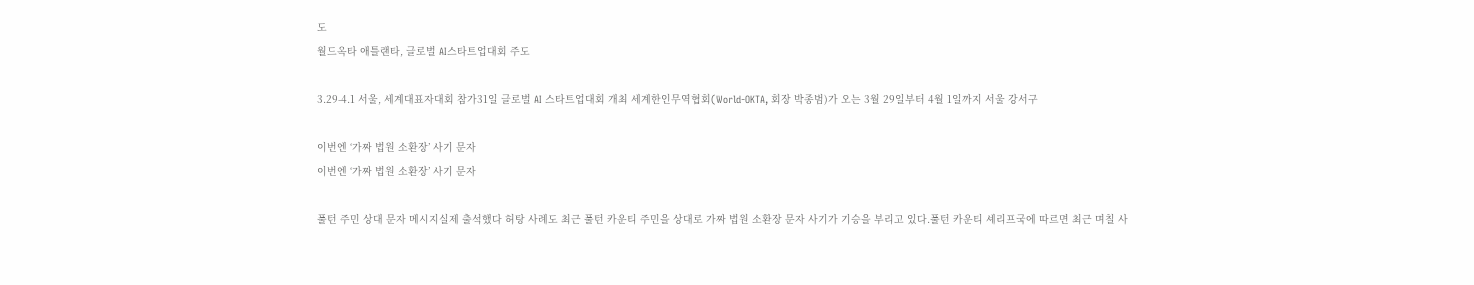도
월드옥타 애틀랜타, 글로벌 AI스타트업대회 주도

3.29-4.1 서울, 세계대표자대회 참가31일 글로벌 AI 스타트업대회 개최 세계한인무역협회(World-OKTA, 회장 박종범)가 오는 3월 29일부터 4월 1일까지 서울 강서구

이번엔 ‘가짜 법원 소환장’ 사기 문자
이번엔 ‘가짜 법원 소환장’ 사기 문자

풀턴 주민 상대 문자 메시지실제 출석했다 허탕 사례도 최근 풀턴 카운티 주민을 상대로 가짜 법원 소환장 문자 사기가 기승을 부리고 있다.풀턴 카운티 셰리프국에 따르면 최근 며칠 사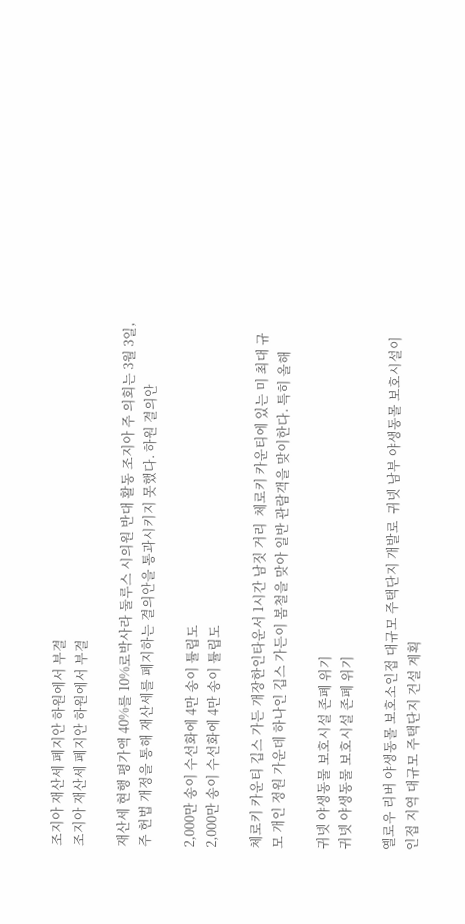조지아 재산세 폐지안 하원에서 부결
조지아 재산세 폐지안 하원에서 부결

재산세 현행 평가액 40%를 10%로박사라 둘루스 시의원 반대 활동 조지아 주 의회는 3월 3일, 주 헌법 개정을 통해 재산세를 폐지하는 결의안을 통과시키지 못했다. 하원 결의안

2,000만 송이 수선화에 4만 송이 튤립도
2,000만 송이 수선화에 4만 송이 튤립도

체로키 카운티 깁스 가든 개장한인타운서 1시간 남짓 거리  체로키 카운티에 있는 미 최대 규모 개인 정원 가운데 하나인 깁스 가든이 봄철을 맞아 일반 관람객을 맞이한다. 특히 올해

귀넷 야생동물 보호시설 존폐 위기
귀넷 야생동물 보호시설 존폐 위기

옐로우 리버 야생동몰 보호소인접 대규모 주택단지 개발로  귀넷 남부 야생동몰 보호시설이 인접 지역 대규모 주택단지 건설 계획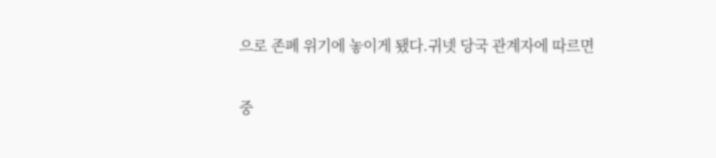으로 존폐 위기에 놓이게 됐다.귀넷 당국 관계자에 따르면

중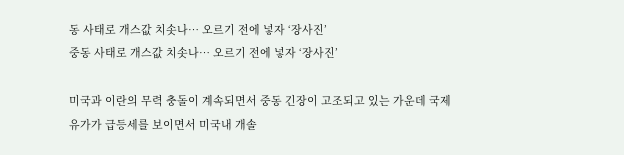동 사태로 개스값 치솟나… 오르기 전에 넣자 ‘장사진’
중동 사태로 개스값 치솟나… 오르기 전에 넣자 ‘장사진’

미국과 이란의 무력 충돌이 계속되면서 중동 긴장이 고조되고 있는 가운데 국제 유가가 급등세를 보이면서 미국내 개솔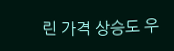린 가격 상승도 우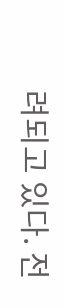려되고 있다. 전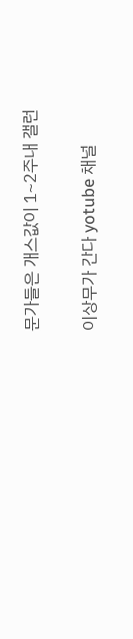문가들은 개스값이 1~2주내 갤런

이상무가 간다 yotube 채널